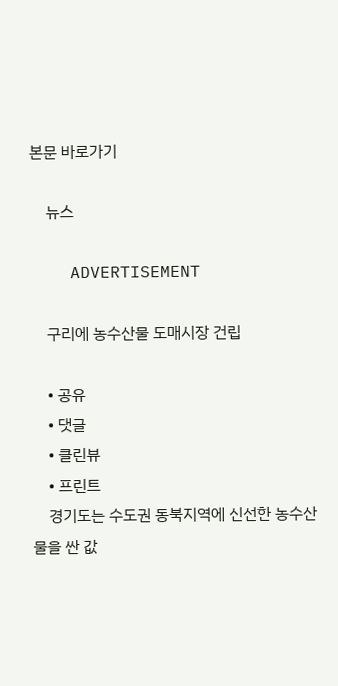본문 바로가기

    뉴스

    ADVERTISEMENT

    구리에 농수산물 도매시장 건립

    • 공유
    • 댓글
    • 클린뷰
    • 프린트
    경기도는 수도권 동북지역에 신선한 농수산물을 싼 값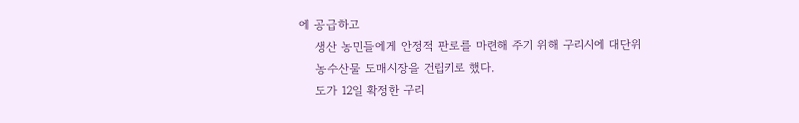에 공급하고
    생산 농민들에게 안정적 판로를 마련해 주기 위해 구리시에 대단위
    농수산물 도매시장을 건립키로 했다.
    도가 12일 확정한 구리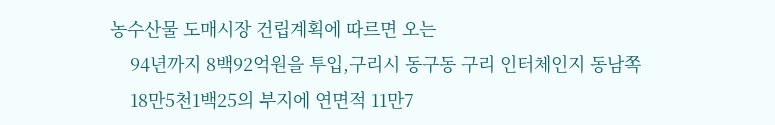농수산물 도매시장 건립계획에 따르면 오는
    94년까지 8백92억원을 투입,구리시 동구동 구리 인터체인지 동남쪽
    18만5천1백25의 부지에 연면적 11만7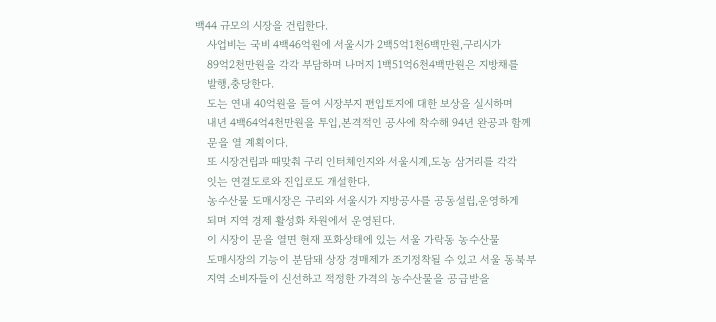백44 규모의 시장을 건립한다.
    사업비는 국비 4백46억원에 서울시가 2백5억1천6백만원,구리시가
    89억2천만원을 각각 부담하며 나머지 1백51억6천4백만원은 지방채를
    발행,충당한다.
    도는 연내 40억원을 들여 시장부지 편입토지에 대한 보상을 실시하며
    내년 4백64억4천만원을 투입,본격적인 공사에 착수해 94년 완공과 함께
    문을 열 계획이다.
    또 시장건립과 때맞춰 구리 인터체인지와 서울시계,도농 삼거리를 각각
    잇는 연결도로와 진입로도 개설한다.
    농수산물 도매시장은 구리와 서울시가 지방공사를 공동설립,운영하게
    되며 지역 경제 활성화 차원에서 운영된다.
    이 시장이 문을 열면 현재 포화상태에 있는 서울 가락동 농수산물
    도매시장의 기능이 분담돼 상장 경매제가 조기정착될 수 있고 서울 동북부
    지역 소비자들이 신선하고 적정한 가격의 농수산물을 공급받을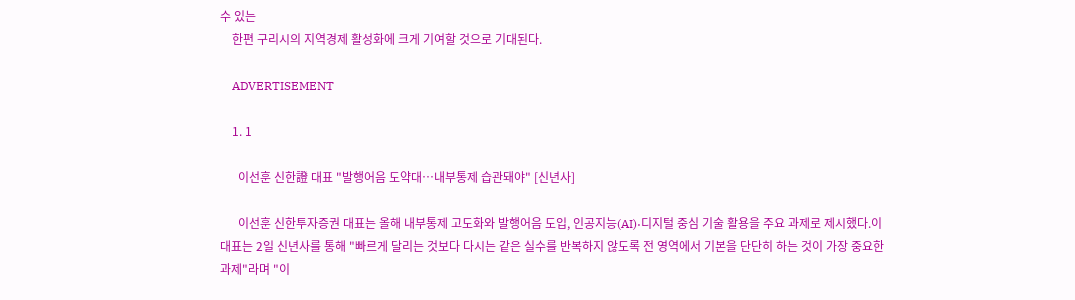수 있는
    한편 구리시의 지역경제 활성화에 크게 기여할 것으로 기대된다.

    ADVERTISEMENT

    1. 1

      이선훈 신한證 대표 "발행어음 도약대…내부통제 습관돼야" [신년사]

      이선훈 신한투자증권 대표는 올해 내부통제 고도화와 발행어음 도입, 인공지능(AI)·디지털 중심 기술 활용을 주요 과제로 제시했다.이 대표는 2일 신년사를 통해 "빠르게 달리는 것보다 다시는 같은 실수를 반복하지 않도록 전 영역에서 기본을 단단히 하는 것이 가장 중요한 과제"라며 "이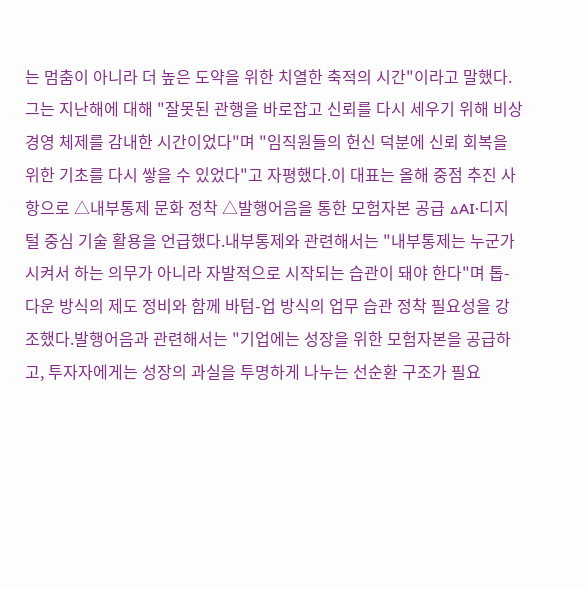는 멈춤이 아니라 더 높은 도약을 위한 치열한 축적의 시간"이라고 말했다.그는 지난해에 대해 "잘못된 관행을 바로잡고 신뢰를 다시 세우기 위해 비상경영 체제를 감내한 시간이었다"며 "임직원들의 헌신 덕분에 신뢰 회복을 위한 기초를 다시 쌓을 수 있었다"고 자평했다.이 대표는 올해 중점 추진 사항으로 △내부통제 문화 정착 △발행어음을 통한 모험자본 공급 △AI·디지털 중심 기술 활용을 언급했다.내부통제와 관련해서는 "내부통제는 누군가 시켜서 하는 의무가 아니라 자발적으로 시작되는 습관이 돼야 한다"며 톱-다운 방식의 제도 정비와 함께 바텀-업 방식의 업무 습관 정착 필요성을 강조했다.발행어음과 관련해서는 "기업에는 성장을 위한 모험자본을 공급하고, 투자자에게는 성장의 과실을 투명하게 나누는 선순환 구조가 필요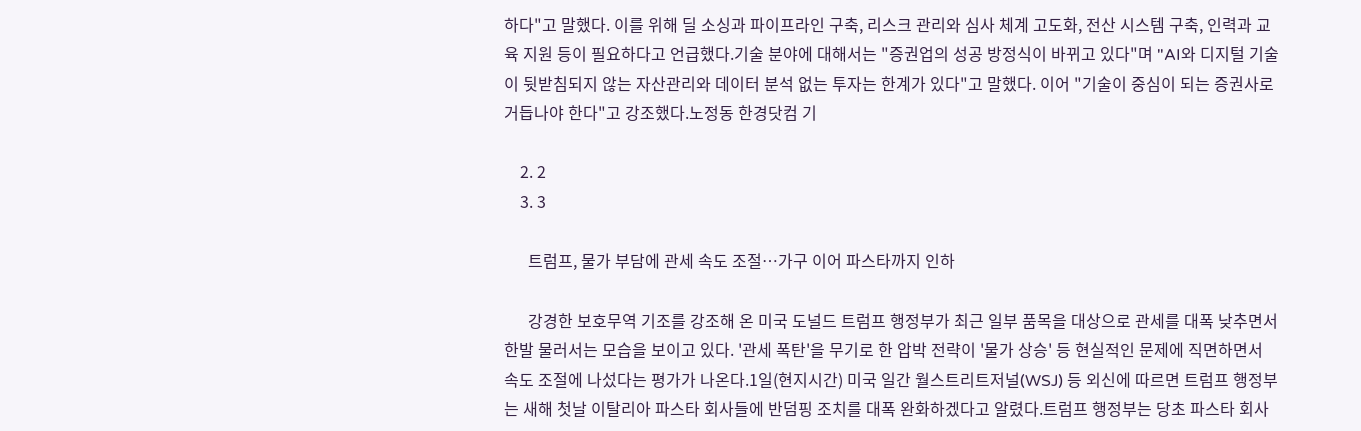하다"고 말했다. 이를 위해 딜 소싱과 파이프라인 구축, 리스크 관리와 심사 체계 고도화, 전산 시스템 구축, 인력과 교육 지원 등이 필요하다고 언급했다.기술 분야에 대해서는 "증권업의 성공 방정식이 바뀌고 있다"며 "AI와 디지털 기술이 뒷받침되지 않는 자산관리와 데이터 분석 없는 투자는 한계가 있다"고 말했다. 이어 "기술이 중심이 되는 증권사로 거듭나야 한다"고 강조했다.노정동 한경닷컴 기

    2. 2
    3. 3

      트럼프, 물가 부담에 관세 속도 조절…가구 이어 파스타까지 인하

      강경한 보호무역 기조를 강조해 온 미국 도널드 트럼프 행정부가 최근 일부 품목을 대상으로 관세를 대폭 낮추면서 한발 물러서는 모습을 보이고 있다. '관세 폭탄'을 무기로 한 압박 전략이 '물가 상승' 등 현실적인 문제에 직면하면서 속도 조절에 나섰다는 평가가 나온다.1일(현지시간) 미국 일간 월스트리트저널(WSJ) 등 외신에 따르면 트럼프 행정부는 새해 첫날 이탈리아 파스타 회사들에 반덤핑 조치를 대폭 완화하겠다고 알렸다.트럼프 행정부는 당초 파스타 회사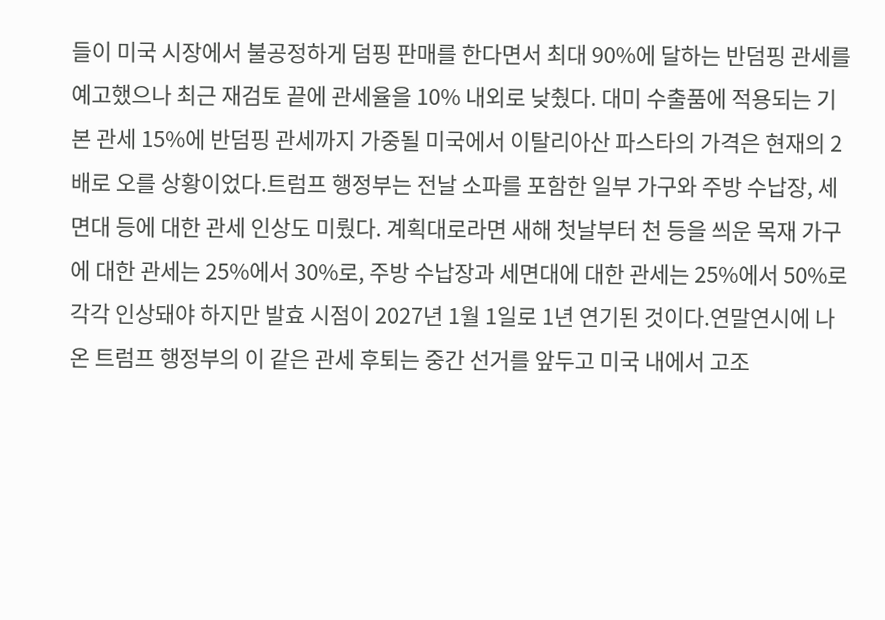들이 미국 시장에서 불공정하게 덤핑 판매를 한다면서 최대 90%에 달하는 반덤핑 관세를 예고했으나 최근 재검토 끝에 관세율을 10% 내외로 낮췄다. 대미 수출품에 적용되는 기본 관세 15%에 반덤핑 관세까지 가중될 미국에서 이탈리아산 파스타의 가격은 현재의 2배로 오를 상황이었다.트럼프 행정부는 전날 소파를 포함한 일부 가구와 주방 수납장, 세면대 등에 대한 관세 인상도 미뤘다. 계획대로라면 새해 첫날부터 천 등을 씌운 목재 가구에 대한 관세는 25%에서 30%로, 주방 수납장과 세면대에 대한 관세는 25%에서 50%로 각각 인상돼야 하지만 발효 시점이 2027년 1월 1일로 1년 연기된 것이다.연말연시에 나온 트럼프 행정부의 이 같은 관세 후퇴는 중간 선거를 앞두고 미국 내에서 고조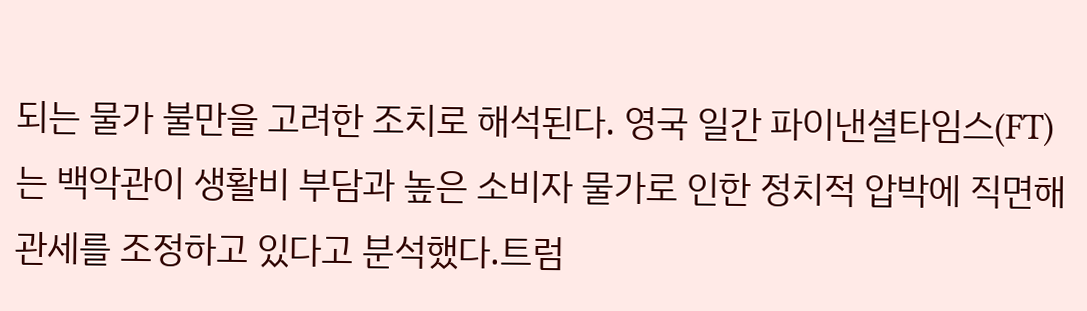되는 물가 불만을 고려한 조치로 해석된다. 영국 일간 파이낸셜타임스(FT)는 백악관이 생활비 부담과 높은 소비자 물가로 인한 정치적 압박에 직면해 관세를 조정하고 있다고 분석했다.트럼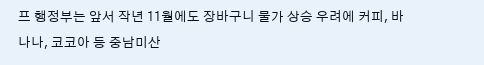프 행정부는 앞서 작년 11월에도 장바구니 물가 상승 우려에 커피, 바나나, 코코아 등 중남미산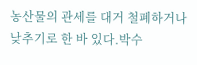농산물의 관세를 대거 철폐하거나 낮추기로 한 바 있다.박수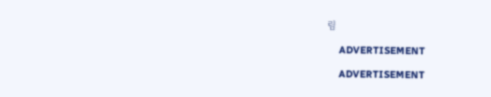림

    ADVERTISEMENT

    ADVERTISEMENT